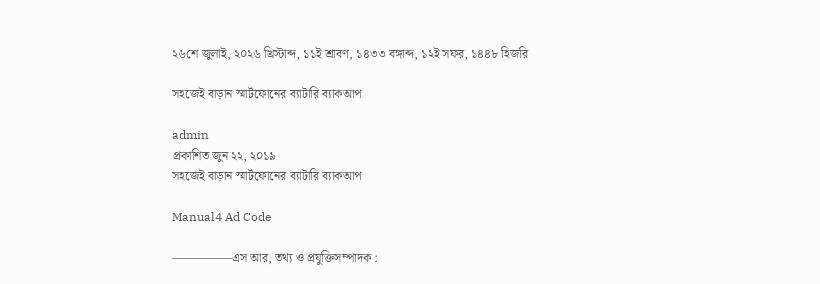২৬শে জুলাই, ২০২৬ খ্রিস্টাব্দ, ১১ই শ্রাবণ, ১৪৩৩ বঙ্গাব্দ, ১২ই সফর, ১৪৪৮ হিজরি

সহজেই বাড়ান স্মার্টফোনের ব্যাটারি ব্যাকআপ

admin
প্রকাশিত জুন ২২, ২০১৯
সহজেই বাড়ান স্মার্টফোনের ব্যাটারি ব্যাকআপ

Manual4 Ad Code

—————এস আর, তথ্য ও প্রযুক্তিসম্পাদক :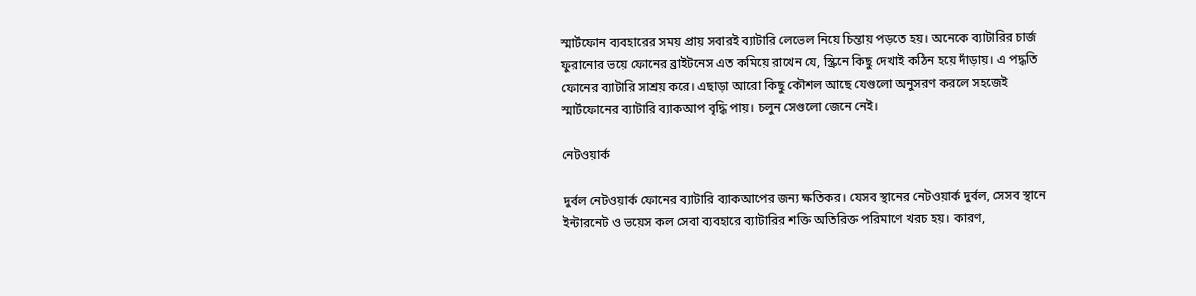স্মার্টফোন ব্যবহারের সময় প্রায় সবারই ব্যাটারি লেভেল নিয়ে চিন্তায় পড়তে হয়। অনেকে ব্যাটারির চার্জ ফুরানোর ভয়ে ফোনের ব্রাইটনেস এত কমিয়ে রাখেন যে, স্ক্রিনে কিছু দেখাই কঠিন হয়ে দাঁড়ায়। এ পদ্ধতি ফোনের ব্যাটারি সাশ্রয় করে। এছাড়া আরো কিছু কৌশল আছে যেগুলো অনুসরণ করলে সহজেই স্মার্টফোনের ব্যাটারি ব্যাকআপ বৃদ্ধি পায়। চলুন সেগুলো জেনে নেই।

নেটওয়ার্ক

দুর্বল নেটওয়ার্ক ফোনের ব্যাটারি ব্যাকআপের জন্য ক্ষতিকর। যেসব স্থানের নেটওয়ার্ক দুর্বল, সেসব স্থানে ইন্টারনেট ও ভয়েস কল সেবা ব্যবহারে ব্যাটারির শক্তি অতিরিক্ত পরিমাণে খরচ হয়। কারণ,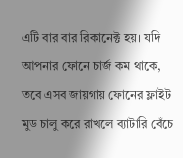এটি বার বার রিকানেক্ট হয়। যদি আপনার ফোনে চার্জ কম থাকে, তবে এসব জায়গায় ফোনের ফ্লাইট মুড চালু করে রাখলে ব্যাটারি বেঁচে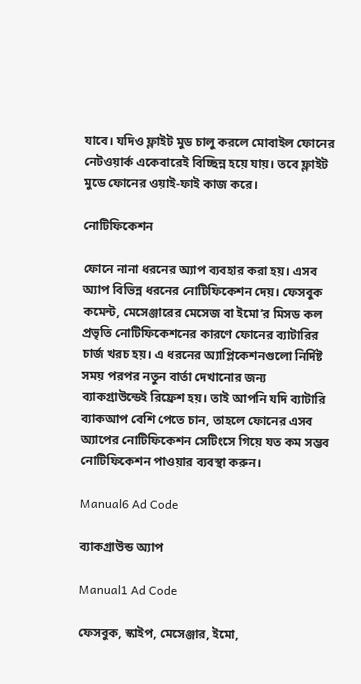যাবে। যদিও ফ্লাইট মুড চালু করলে মোবাইল ফোনের নেটওয়ার্ক একেবারেই বিচ্ছিন্ন হয়ে যায়। তবে ফ্লাইট মুডে ফোনের ওয়াই-ফাই কাজ করে।

নোটিফিকেশন

ফোনে নানা ধরনের অ্যাপ ব্যবহার করা হয়। এসব অ্যাপ বিভিন্ন ধরনের নোটিফিকেশন দেয়। ফেসবুক কমেন্ট, মেসেঞ্জারের মেসেজ বা ইমো’র মিসড কল প্রভৃতি নোটিফিকেশনের কারণে ফোনের ব্যাটারির চার্জ খরচ হয়। এ ধরনের অ্যাপ্লিকেশনগুলো নির্দিষ্ট সময় পরপর নতুন বার্তা দেখানোর জন্য ব্যাকগ্রাউন্ডেই রিফ্রেশ হয়। তাই আপনি যদি ব্যাটারি ব্যাকআপ বেশি পেতে চান, তাহলে ফোনের এসব অ্যাপের নোটিফিকেশন সেটিংসে গিয়ে যত কম সম্ভব নোটিফিকেশন পাওয়ার ব্যবস্থা করুন।

Manual6 Ad Code

ব্যাকগ্রাউন্ড অ্যাপ

Manual1 Ad Code

ফেসবুক, স্কাইপ, মেসেঞ্জার, ইমো,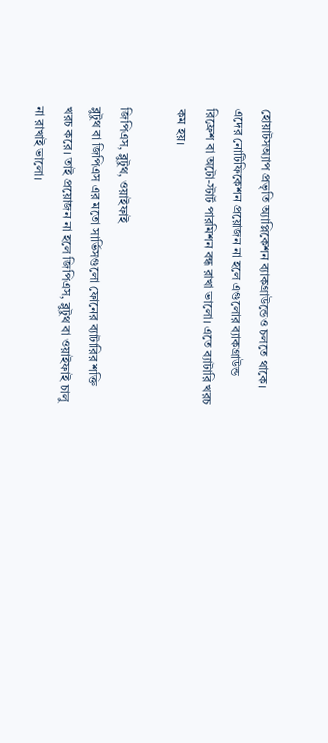হোয়াটসঅ্যাপ প্রভৃতি অ্যাপ্লিকেশন ব্যাকগ্রাউন্ডেও চলতে থাকে। এদের নোটিফিকেশন প্রয়োজন না হলে এগুলোর ব্যাকগ্রাউন্ড রিফ্রেশ বা অটো-স্টার্ট পারমিশন বন্ধ রাখা ভালো। এতে ব্যাটারি খরচ কম হয়।

জিপিএস, ব্লুটুথ, ওয়াইফাই
ব্লুটুথ বা জিপিএস এর মতো সার্ভিসগুলো ফোনের ব্যাটারির শক্তি খরচ করে। তাই প্রয়োজন না হলে জিপিএস, ব্লুটুথ বা ওয়াইফাই চালু না রাখাই ভালো।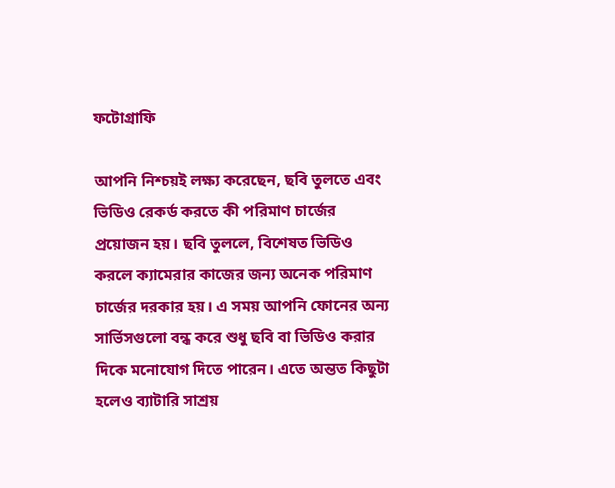ফটোগ্রাফি

আপনি নিশ্চয়ই লক্ষ্য করেছেন, ছবি তুলতে এবং ভিডিও রেকর্ড করতে কী পরিমাণ চার্জের প্রয়োজন হয়। ছবি তুললে, বিশেষত ভিডিও করলে ক্যামেরার কাজের জন্য অনেক পরিমাণ চার্জের দরকার হয়। এ সময় আপনি ফোনের অন্য সার্ভিসগুলো বন্ধ করে শুধু ছবি বা ভিডিও করার দিকে মনোযোগ দিতে পারেন। এতে অন্তত কিছুটা হলেও ব্যাটারি সাশ্রয়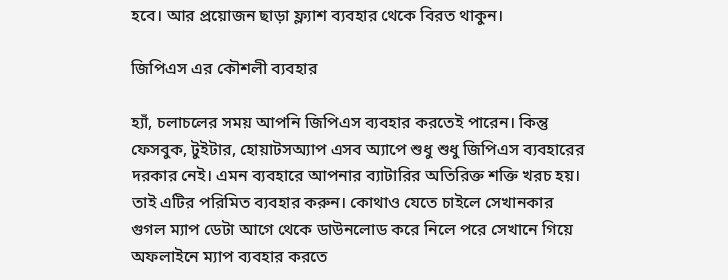হবে। আর প্রয়োজন ছাড়া ফ্ল্যাশ ব্যবহার থেকে বিরত থাকুন।

জিপিএস এর কৌশলী ব্যবহার

হ্যাঁ, চলাচলের সময় আপনি জিপিএস ব্যবহার করতেই পারেন। কিন্তু ফেসবুক, টুইটার, হোয়াটসঅ্যাপ এসব অ্যাপে শুধু শুধু জিপিএস ব্যবহারের দরকার নেই। এমন ব্যবহারে আপনার ব্যাটারির অতিরিক্ত শক্তি খরচ হয়। তাই এটির পরিমিত ব্যবহার করুন। কোথাও যেতে চাইলে সেখানকার গুগল ম্যাপ ডেটা আগে থেকে ডাউনলোড করে নিলে পরে সেখানে গিয়ে অফলাইনে ম্যাপ ব্যবহার করতে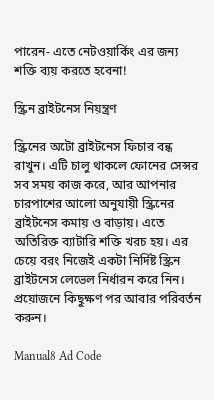পারেন- এতে নেটওয়ার্কিং এর জন্য শক্তি ব্যয় করতে হবেনা!

স্ক্রিন ব্রাইটনেস নিয়ন্ত্রণ

স্ক্রিনের অটো ব্রাইটনেস ফিচার বন্ধ রাখুন। এটি চালু থাকলে ফোনের সেন্সর সব সময় কাজ করে, আর আপনার চারপাশের আলো অনুযায়ী স্ক্রিনের ব্রাইটনেস কমায় ও বাড়ায়। এতে অতিরিক্ত ব্যাটারি শক্তি খরচ হয়। এর চেয়ে বরং নিজেই একটা নির্দিষ্ট স্ক্রিন ব্রাইটনেস লেভেল নির্ধারন করে নিন। প্রয়োজনে কিছুক্ষণ পর আবার পরিবর্তন করুন।

Manual8 Ad Code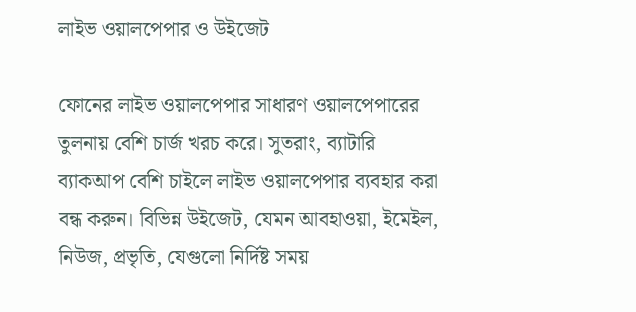লাইভ ওয়ালপেপার ও উইজেট

ফোনের লাইভ ওয়ালপেপার সাধারণ ওয়ালপেপারের তুলনায় বেশি চার্জ খরচ করে। সুতরাং, ব্যাটারি ব্যাকআপ বেশি চাইলে লাইভ ওয়ালপেপার ব্যবহার করা বন্ধ করুন। বিভিন্ন উইজেট, যেমন আবহাওয়া, ইমেইল, নিউজ, প্রভৃতি, যেগুলো নির্দিষ্ট সময়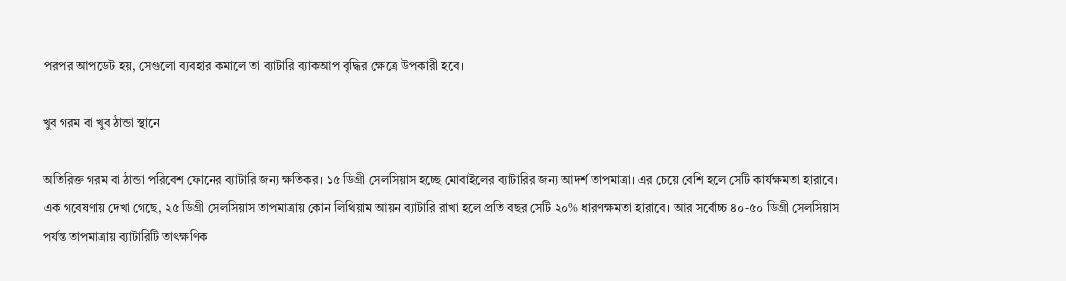পরপর আপডেট হয়, সেগুলো ব্যবহার কমালে তা ব্যাটারি ব্যাকআপ বৃদ্ধির ক্ষেত্রে উপকারী হবে।

খুব গরম বা খুব ঠান্ডা স্থানে

অতিরিক্ত গরম বা ঠান্ডা পরিবেশ ফোনের ব্যাটারি জন্য ক্ষতিকর। ১৫ ডিগ্রী সেলসিয়াস হচ্ছে মোবাইলের ব্যাটারির জন্য আদর্শ তাপমাত্রা। এর চেয়ে বেশি হলে সেটি কার্যক্ষমতা হারাবে। এক গবেষণায় দেখা গেছে, ২৫ ডিগ্রী সেলসিয়াস তাপমাত্রায় কোন লিথিয়াম আয়ন ব্যাটারি রাখা হলে প্রতি বছর সেটি ২০% ধারণক্ষমতা হারাবে। আর সর্বোচ্চ ৪০-৫০ ডিগ্রী সেলসিয়াস পর্যন্ত তাপমাত্রায় ব্যাটারিটি তাৎক্ষণিক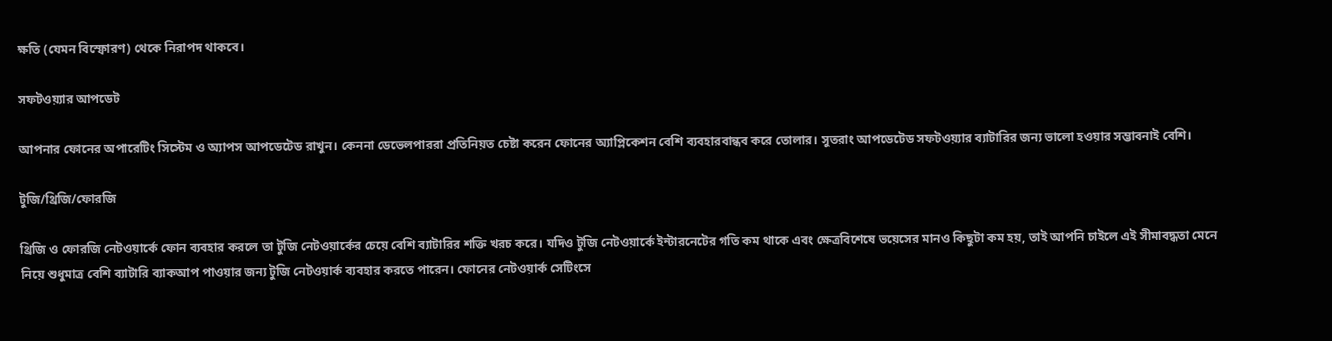ক্ষতি (যেমন বিস্ফোরণ) থেকে নিরাপদ থাকবে।

সফটওয়্যার আপডেট

আপনার ফোনের অপারেটিং সিস্টেম ও অ্যাপস আপডেটেড রাখুন। কেননা ডেভেলপাররা প্রতিনিয়ত চেষ্টা করেন ফোনের অ্যাপ্লিকেশন বেশি ব্যবহারবান্ধব করে তোলার। সুতরাং আপডেটেড সফটওয়্যার ব্যাটারির জন্য ভালো হওয়ার সম্ভাবনাই বেশি।

টুজি/থ্রিজি/ফোরজি

থ্রিজি ও ফোরজি নেটওয়ার্কে ফোন ব্যবহার করলে তা টুজি নেটওয়ার্কের চেয়ে বেশি ব্যাটারির শক্তি খরচ করে। যদিও টুজি নেটওয়ার্কে ইন্টারনেটের গতি কম থাকে এবং ক্ষেত্রবিশেষে ভয়েসের মানও কিছুটা কম হয়, তাই আপনি চাইলে এই সীমাবদ্ধতা মেনে নিয়ে শুধুমাত্র বেশি ব্যাটারি ব্যাকআপ পাওয়ার জন্য টুজি নেটওয়ার্ক ব্যবহার করতে পারেন। ফোনের নেটওয়ার্ক সেটিংসে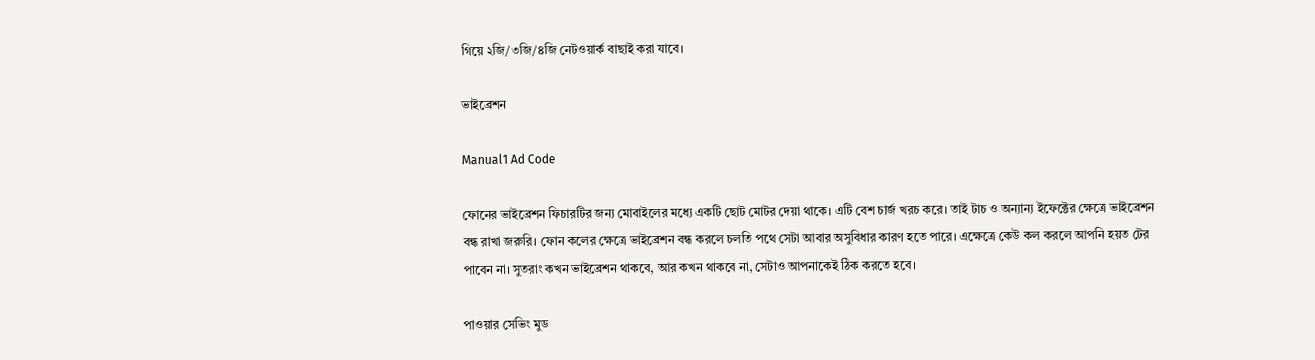গিয়ে ২জি/৩জি/৪জি নেটওয়ার্ক বাছাই করা যাবে।

ভাইব্রেশন

Manual1 Ad Code

ফোনের ভাইব্রেশন ফিচারটির জন্য মোবাইলের মধ্যে একটি ছোট মোটর দেয়া থাকে। এটি বেশ চার্জ খরচ করে। তাই টাচ ও অন্যান্য ইফেক্টের ক্ষেত্রে ভাইব্রেশন বন্ধ রাখা জরুরি। ফোন কলের ক্ষেত্রে ভাইব্রেশন বন্ধ করলে চলতি পথে সেটা আবার অসুবিধার কারণ হতে পারে। এক্ষেত্রে কেউ কল করলে আপনি হয়ত টের পাবেন না। সুতরাং কখন ভাইব্রেশন থাকবে, আর কখন থাকবে না, সেটাও আপনাকেই ঠিক করতে হবে।

পাওয়ার সেভিং মুড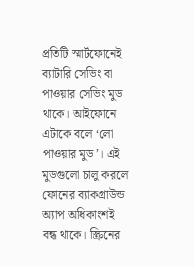প্রতিটি স্মার্টফোনেই ব্যাটারি সেভিং বা পাওয়ার সেভিং মুড থাকে। আইফোনে এটাকে বলে ‘লো পাওয়ার মুড’। এই মুডগুলো চালু করলে ফোনের ব্যাকগ্রাউন্ড অ্যাপ অধিকাংশই বন্ধ থাকে। স্ক্রিনের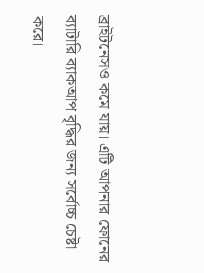ব্রাইটনেসও কমে যায়। এটি আপনার ফোনের ব্যাটারি ব্যাকআপ বৃদ্ধির জন্য সর্বোচ্চ চেষ্টা করে।